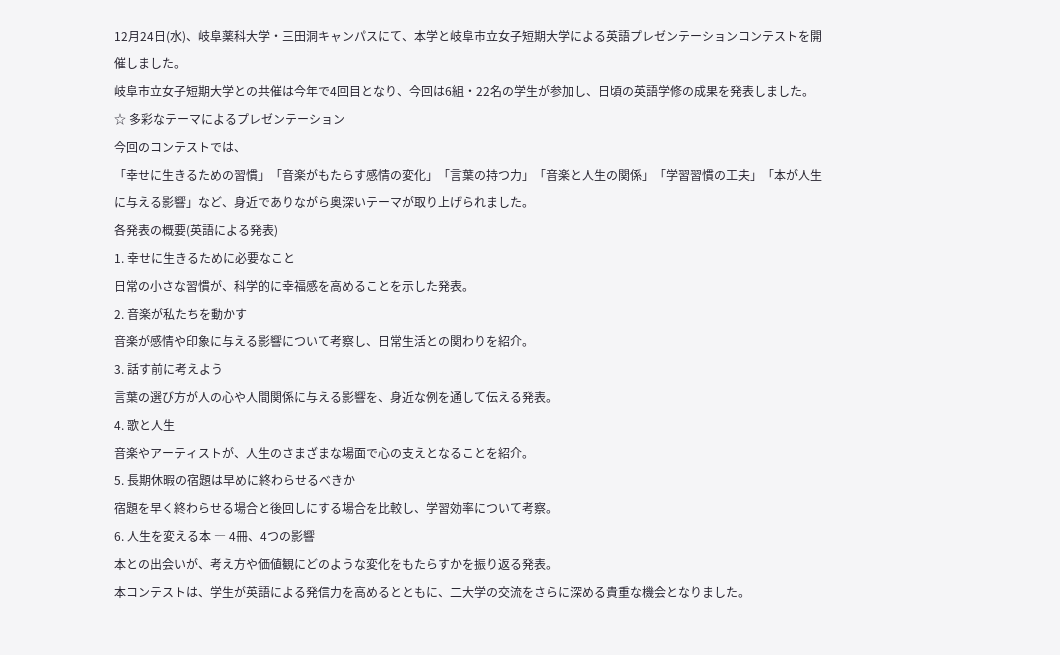12月24日(水)、岐阜薬科大学・三田洞キャンパスにて、本学と岐阜市立女子短期大学による英語プレゼンテーションコンテストを開催しました。
岐阜市立女子短期大学との共催は今年で4回目となり、今回は6組・22名の学生が参加し、日頃の英語学修の成果を発表しました。
☆ 多彩なテーマによるプレゼンテーション
今回のコンテストでは、
「幸せに生きるための習慣」「音楽がもたらす感情の変化」「言葉の持つ力」「音楽と人生の関係」「学習習慣の工夫」「本が人生に与える影響」など、身近でありながら奥深いテーマが取り上げられました。
各発表の概要(英語による発表)
1. 幸せに生きるために必要なこと
日常の小さな習慣が、科学的に幸福感を高めることを示した発表。
2. 音楽が私たちを動かす
音楽が感情や印象に与える影響について考察し、日常生活との関わりを紹介。
3. 話す前に考えよう
言葉の選び方が人の心や人間関係に与える影響を、身近な例を通して伝える発表。
4. 歌と人生
音楽やアーティストが、人生のさまざまな場面で心の支えとなることを紹介。
5. 長期休暇の宿題は早めに終わらせるべきか
宿題を早く終わらせる場合と後回しにする場合を比較し、学習効率について考察。
6. 人生を変える本 ― 4冊、4つの影響
本との出会いが、考え方や価値観にどのような変化をもたらすかを振り返る発表。
本コンテストは、学生が英語による発信力を高めるとともに、二大学の交流をさらに深める貴重な機会となりました。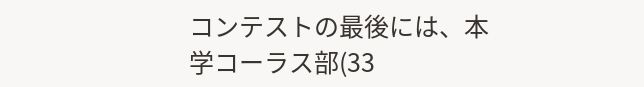コンテストの最後には、本学コーラス部(33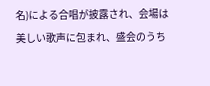名)による合唱が披露され、会場は美しい歌声に包まれ、盛会のうち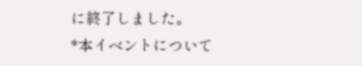に終了しました。
*本イベントについて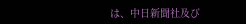は、中日新聞社及び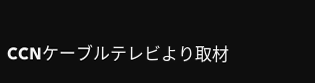CCNケーブルテレビより取材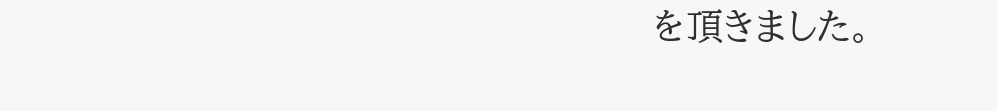を頂きました。